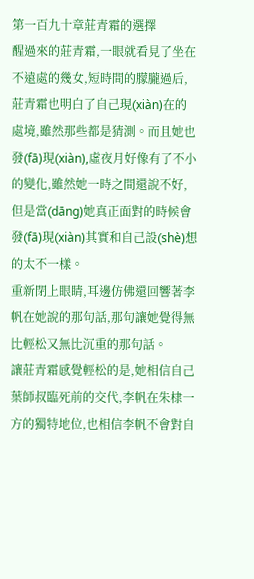第一百九十章莊青霜的選擇
醒過來的莊青霜,一眼就看見了坐在不遠處的幾女,短時間的朦朧過后,莊青霜也明白了自己現(xiàn)在的處境,雖然那些都是猜測。而且她也發(fā)現(xiàn),虛夜月好像有了不小的變化,雖然她一時之間還說不好,但是當(dāng)她真正面對的時候會發(fā)現(xiàn)其實和自己設(shè)想的太不一樣。
重新閉上眼睛,耳邊仿佛還回響著李帆在她說的那句話,那句讓她覺得無比輕松又無比沉重的那句話。
讓莊青霜感覺輕松的是,她相信自己葉師叔臨死前的交代,李帆在朱棣一方的獨特地位,也相信李帆不會對自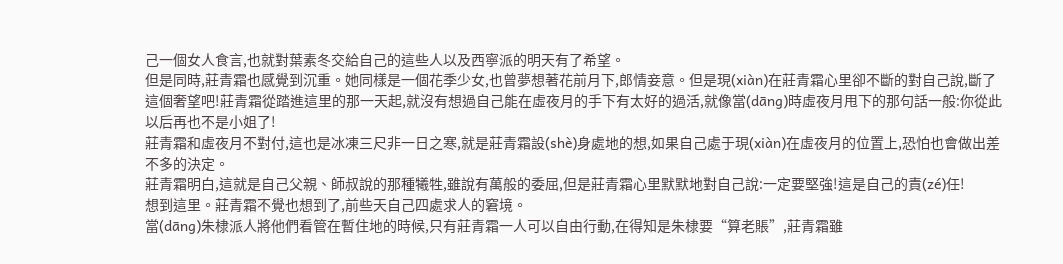己一個女人食言,也就對葉素冬交給自己的這些人以及西寧派的明天有了希望。
但是同時,莊青霜也感覺到沉重。她同樣是一個花季少女,也曾夢想著花前月下,郎情妾意。但是現(xiàn)在莊青霜心里卻不斷的對自己說,斷了這個奢望吧!莊青霜從踏進這里的那一天起,就沒有想過自己能在虛夜月的手下有太好的過活,就像當(dāng)時虛夜月甩下的那句話一般:你從此以后再也不是小姐了!
莊青霜和虛夜月不對付,這也是冰凍三尺非一日之寒,就是莊青霜設(shè)身處地的想,如果自己處于現(xiàn)在虛夜月的位置上,恐怕也會做出差不多的決定。
莊青霜明白,這就是自己父親、師叔說的那種犧牲,雖說有萬般的委屈,但是莊青霜心里默默地對自己說:一定要堅強!這是自己的責(zé)任!
想到這里。莊青霜不覺也想到了,前些天自己四處求人的窘境。
當(dāng)朱棣派人將他們看管在暫住地的時候,只有莊青霜一人可以自由行動,在得知是朱棣要“算老賬”,莊青霜雖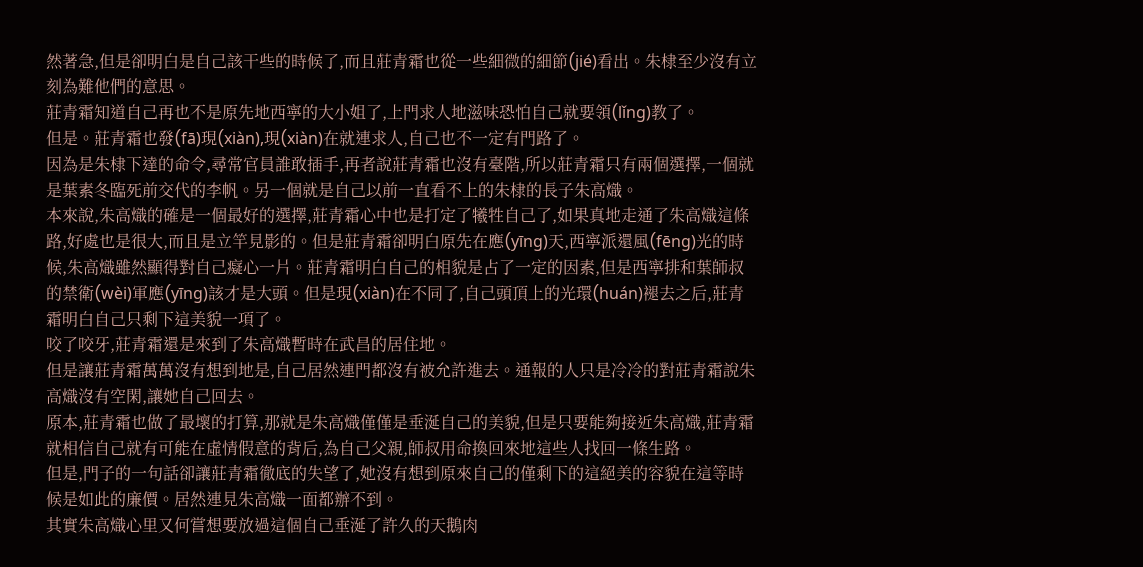然著急,但是卻明白是自己該干些的時候了,而且莊青霜也從一些細微的細節(jié)看出。朱棣至少沒有立刻為難他們的意思。
莊青霜知道自己再也不是原先地西寧的大小姐了,上門求人地滋味恐怕自己就要領(lǐng)教了。
但是。莊青霜也發(fā)現(xiàn),現(xiàn)在就連求人,自己也不一定有門路了。
因為是朱棣下達的命令,尋常官員誰敢插手,再者說莊青霜也沒有臺階,所以莊青霜只有兩個選擇,一個就是葉素冬臨死前交代的李帆。另一個就是自己以前一直看不上的朱棣的長子朱高熾。
本來說,朱高熾的確是一個最好的選擇,莊青霜心中也是打定了犧牲自己了,如果真地走通了朱高熾這條路,好處也是很大,而且是立竿見影的。但是莊青霜卻明白原先在應(yīng)天,西寧派還風(fēng)光的時候,朱高熾雖然顯得對自己癡心一片。莊青霜明白自己的相貌是占了一定的因素,但是西寧排和葉師叔的禁衛(wèi)軍應(yīng)該才是大頭。但是現(xiàn)在不同了,自己頭頂上的光環(huán)褪去之后,莊青霜明白自己只剩下這美貌一項了。
咬了咬牙,莊青霜還是來到了朱高熾暫時在武昌的居住地。
但是讓莊青霜萬萬沒有想到地是,自己居然連門都沒有被允許進去。通報的人只是冷冷的對莊青霜說朱高熾沒有空閑,讓她自己回去。
原本,莊青霜也做了最壞的打算,那就是朱高熾僅僅是垂涎自己的美貌,但是只要能夠接近朱高熾,莊青霜就相信自己就有可能在虛情假意的背后,為自己父親,師叔用命換回來地這些人找回一條生路。
但是,門子的一句話卻讓莊青霜徹底的失望了,她沒有想到原來自己的僅剩下的這絕美的容貌在這等時候是如此的廉價。居然連見朱高熾一面都辦不到。
其實朱高熾心里又何嘗想要放過這個自己垂涎了許久的天鵝肉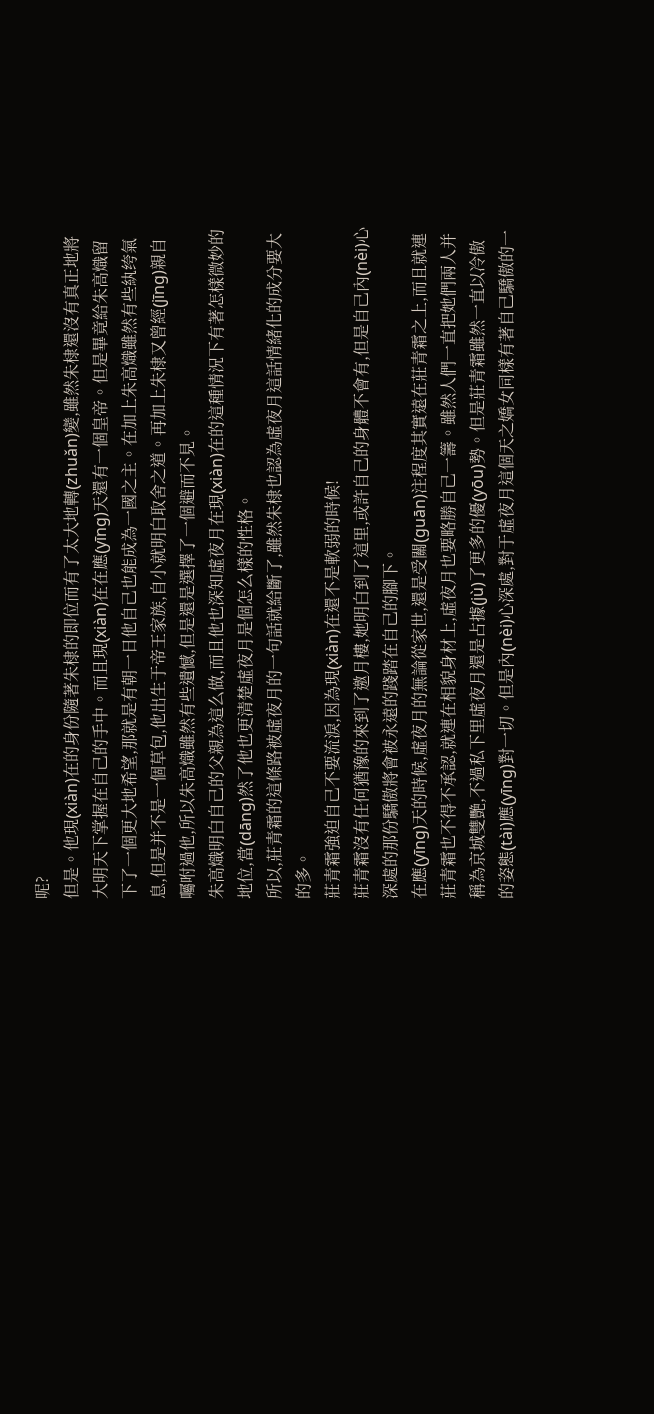呢?
但是。他現(xiàn)在的身份隨著朱棣的即位而有了太大地轉(zhuǎn)變,雖然朱棣還沒有真正地將大明天下掌握在自己的手中。而且現(xiàn)在在應(yīng)天還有一個皇帝。但是畢竟給朱高熾留下了一個更大地希望,那就是有朝一日他自己也能成為一國之主。在加上朱高熾雖然有些紈绔氣息,但是并不是一個草包,他出生于帝王家族,自小就明白取舍之道。再加上朱棣又曾經(jīng)親自囑咐過他,所以朱高熾雖然有些遺憾,但是還是選擇了一個避而不見。
朱高熾明白自己的父親為這么做,而且他也深知虛夜月在現(xiàn)在的這種情況下有著怎樣微妙的地位,當(dāng)然了他也更清楚虛夜月是個怎么樣的性格。
所以,莊青霜的這條路被虛夜月的一句話就給斷了,雖然朱棣也認為虛夜月這話情緒化的成分要大的多。
莊青霜強迫自己不要流淚,因為現(xiàn)在還不是軟弱的時候!
莊青霜沒有任何猶豫的來到了邀月樓,她明白到了這里,或許自己的身體不會有,但是自己內(nèi)心深處的那份驕傲將會被永遠的踐踏在自己的腳下。
在應(yīng)天的時候,虛夜月的無論從家世,還是受關(guān)注程度其實遠在莊青霜之上,而且就連莊青霜也不得不承認,就連在相貌身材上,虛夜月也要略勝自己一籌。雖然人們一直把她們兩人并稱為京城雙艷,不過私下里虛夜月還是占據(jù)了更多的優(yōu)勢。但是莊青霜雖然一直以冷傲的姿態(tài)應(yīng)對一切。但是內(nèi)心深處,對于虛夜月這個天之嬌女同樣有著自己驕傲的一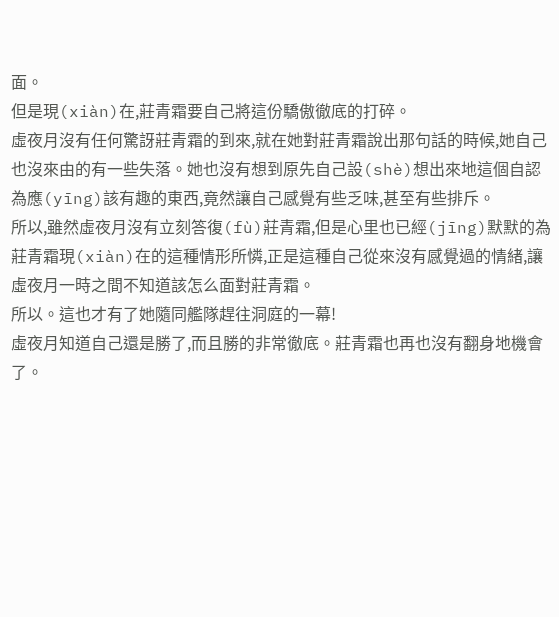面。
但是現(xiàn)在,莊青霜要自己將這份驕傲徹底的打碎。
虛夜月沒有任何驚訝莊青霜的到來,就在她對莊青霜說出那句話的時候,她自己也沒來由的有一些失落。她也沒有想到原先自己設(shè)想出來地這個自認為應(yīng)該有趣的東西,竟然讓自己感覺有些乏味,甚至有些排斥。
所以,雖然虛夜月沒有立刻答復(fù)莊青霜,但是心里也已經(jīng)默默的為莊青霜現(xiàn)在的這種情形所憐,正是這種自己從來沒有感覺過的情緒,讓虛夜月一時之間不知道該怎么面對莊青霜。
所以。這也才有了她隨同艦隊趕往洞庭的一幕!
虛夜月知道自己還是勝了,而且勝的非常徹底。莊青霜也再也沒有翻身地機會了。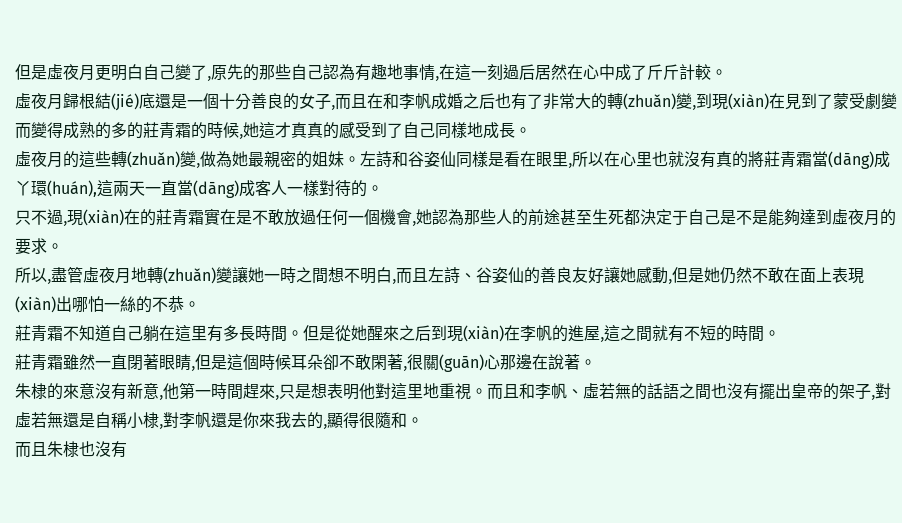但是虛夜月更明白自己變了,原先的那些自己認為有趣地事情,在這一刻過后居然在心中成了斤斤計較。
虛夜月歸根結(jié)底還是一個十分善良的女子,而且在和李帆成婚之后也有了非常大的轉(zhuǎn)變,到現(xiàn)在見到了蒙受劇變而變得成熟的多的莊青霜的時候,她這才真真的感受到了自己同樣地成長。
虛夜月的這些轉(zhuǎn)變,做為她最親密的姐妹。左詩和谷姿仙同樣是看在眼里,所以在心里也就沒有真的將莊青霜當(dāng)成丫環(huán),這兩天一直當(dāng)成客人一樣對待的。
只不過,現(xiàn)在的莊青霜實在是不敢放過任何一個機會,她認為那些人的前途甚至生死都決定于自己是不是能夠達到虛夜月的要求。
所以,盡管虛夜月地轉(zhuǎn)變讓她一時之間想不明白,而且左詩、谷姿仙的善良友好讓她感動,但是她仍然不敢在面上表現(xiàn)出哪怕一絲的不恭。
莊青霜不知道自己躺在這里有多長時間。但是從她醒來之后到現(xiàn)在李帆的進屋,這之間就有不短的時間。
莊青霜雖然一直閉著眼睛,但是這個時候耳朵卻不敢閑著,很關(guān)心那邊在說著。
朱棣的來意沒有新意,他第一時間趕來,只是想表明他對這里地重視。而且和李帆、虛若無的話語之間也沒有擺出皇帝的架子,對虛若無還是自稱小棣,對李帆還是你來我去的,顯得很隨和。
而且朱棣也沒有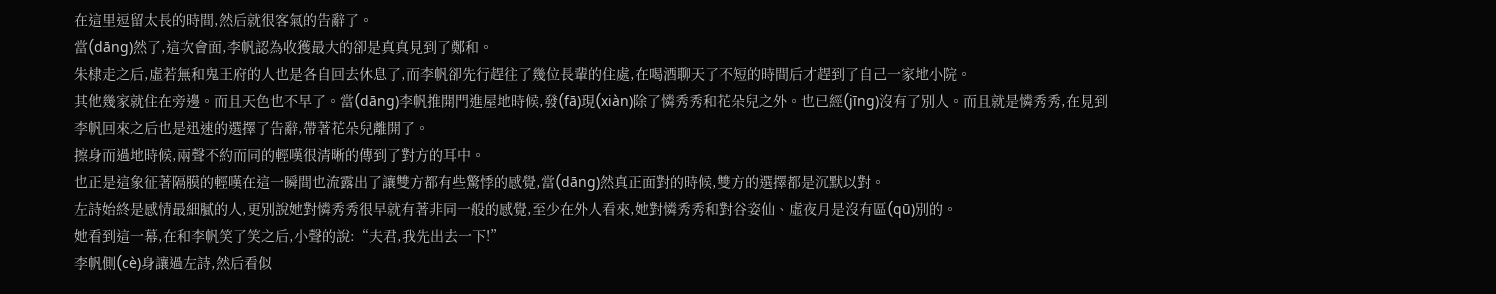在這里逗留太長的時間,然后就很客氣的告辭了。
當(dāng)然了,這次會面,李帆認為收獲最大的卻是真真見到了鄭和。
朱棣走之后,虛若無和鬼王府的人也是各自回去休息了,而李帆卻先行趕往了幾位長輩的住處,在喝酒聊天了不短的時間后才趕到了自己一家地小院。
其他幾家就住在旁邊。而且天色也不早了。當(dāng)李帆推開門進屋地時候,發(fā)現(xiàn)除了憐秀秀和花朵兒之外。也已經(jīng)沒有了別人。而且就是憐秀秀,在見到李帆回來之后也是迅速的選擇了告辭,帶著花朵兒離開了。
擦身而過地時候,兩聲不約而同的輕嘆很清晰的傳到了對方的耳中。
也正是這象征著隔膜的輕嘆在這一瞬間也流露出了讓雙方都有些驚悸的感覺,當(dāng)然真正面對的時候,雙方的選擇都是沉默以對。
左詩始終是感情最細膩的人,更別說她對憐秀秀很早就有著非同一般的感覺,至少在外人看來,她對憐秀秀和對谷姿仙、虛夜月是沒有區(qū)別的。
她看到這一幕,在和李帆笑了笑之后,小聲的說:“夫君,我先出去一下!”
李帆側(cè)身讓過左詩,然后看似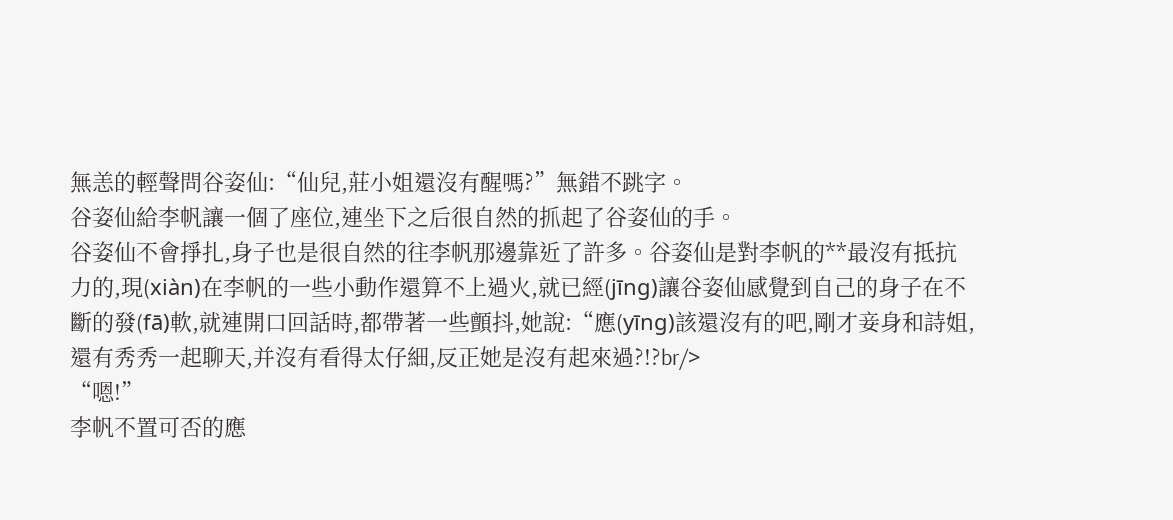無恙的輕聲問谷姿仙:“仙兒,莊小姐還沒有醒嗎?”無錯不跳字。
谷姿仙給李帆讓一個了座位,連坐下之后很自然的抓起了谷姿仙的手。
谷姿仙不會掙扎,身子也是很自然的往李帆那邊靠近了許多。谷姿仙是對李帆的**最沒有抵抗力的,現(xiàn)在李帆的一些小動作還算不上過火,就已經(jīng)讓谷姿仙感覺到自己的身子在不斷的發(fā)軟,就連開口回話時,都帶著一些顫抖,她說:“應(yīng)該還沒有的吧,剛才妾身和詩姐,還有秀秀一起聊天,并沒有看得太仔細,反正她是沒有起來過?!?br/>
“嗯!”
李帆不置可否的應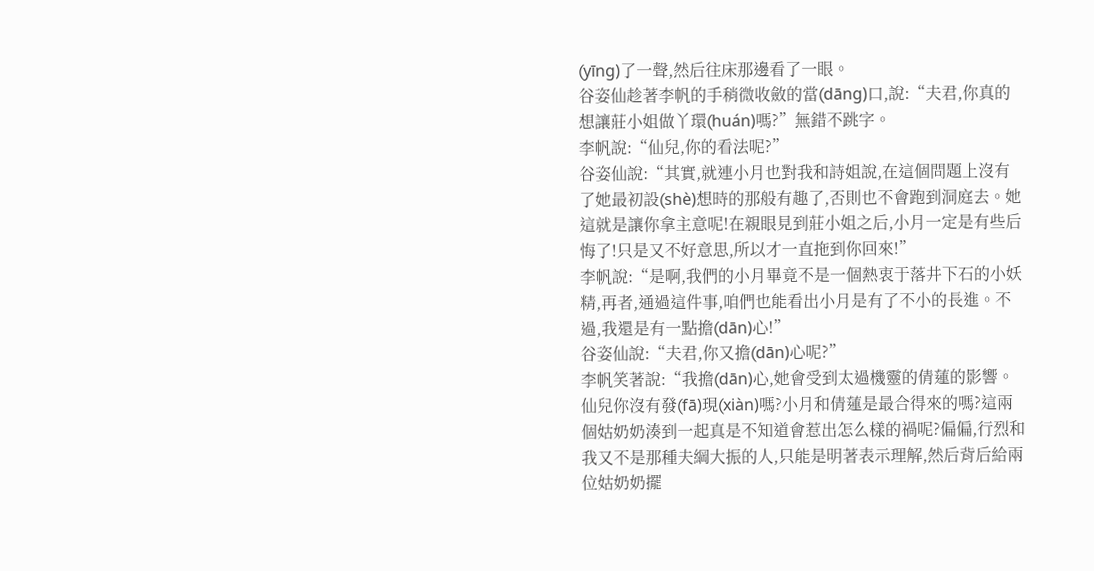(yīng)了一聲,然后往床那邊看了一眼。
谷姿仙趁著李帆的手稍微收斂的當(dāng)口,說:“夫君,你真的想讓莊小姐做丫環(huán)嗎?”無錯不跳字。
李帆說:“仙兒,你的看法呢?”
谷姿仙說:“其實,就連小月也對我和詩姐說,在這個問題上沒有了她最初設(shè)想時的那般有趣了,否則也不會跑到洞庭去。她這就是讓你拿主意呢!在親眼見到莊小姐之后,小月一定是有些后悔了!只是又不好意思,所以才一直拖到你回來!”
李帆說:“是啊,我們的小月畢竟不是一個熱衷于落井下石的小妖精,再者,通過這件事,咱們也能看出小月是有了不小的長進。不過,我還是有一點擔(dān)心!”
谷姿仙說:“夫君,你又擔(dān)心呢?”
李帆笑著說:“我擔(dān)心,她會受到太過機靈的倩蓮的影響。仙兒你沒有發(fā)現(xiàn)嗎?小月和倩蓮是最合得來的嗎?這兩個姑奶奶湊到一起真是不知道會惹出怎么樣的禍呢?偏偏,行烈和我又不是那種夫綱大振的人,只能是明著表示理解,然后背后給兩位姑奶奶擺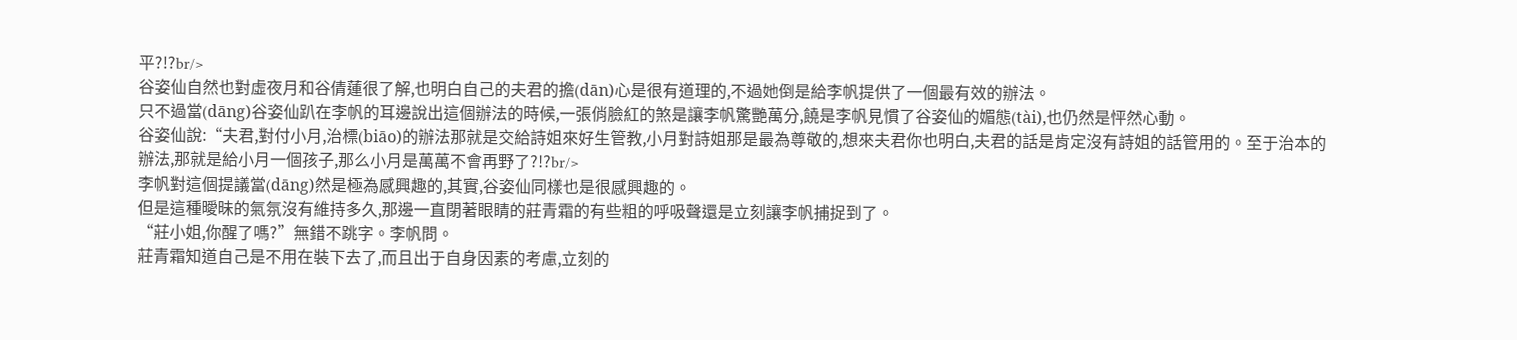平?!?br/>
谷姿仙自然也對虛夜月和谷倩蓮很了解,也明白自己的夫君的擔(dān)心是很有道理的,不過她倒是給李帆提供了一個最有效的辦法。
只不過當(dāng)谷姿仙趴在李帆的耳邊說出這個辦法的時候,一張俏臉紅的煞是讓李帆驚艷萬分,饒是李帆見慣了谷姿仙的媚態(tài),也仍然是怦然心動。
谷姿仙說:“夫君,對付小月,治標(biāo)的辦法那就是交給詩姐來好生管教,小月對詩姐那是最為尊敬的,想來夫君你也明白,夫君的話是肯定沒有詩姐的話管用的。至于治本的辦法,那就是給小月一個孩子,那么小月是萬萬不會再野了?!?br/>
李帆對這個提議當(dāng)然是極為感興趣的,其實,谷姿仙同樣也是很感興趣的。
但是這種曖昧的氣氛沒有維持多久,那邊一直閉著眼睛的莊青霜的有些粗的呼吸聲還是立刻讓李帆捕捉到了。
“莊小姐,你醒了嗎?”無錯不跳字。李帆問。
莊青霜知道自己是不用在裝下去了,而且出于自身因素的考慮,立刻的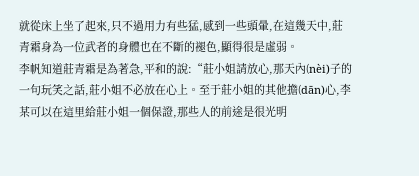就從床上坐了起來,只不過用力有些猛,感到一些頭暈,在這幾天中,莊青霜身為一位武者的身體也在不斷的褪色,顯得很是虛弱。
李帆知道莊青霜是為著急,平和的說:“莊小姐請放心,那天內(nèi)子的一句玩笑之話,莊小姐不必放在心上。至于莊小姐的其他擔(dān)心,李某可以在這里給莊小姐一個保證,那些人的前途是很光明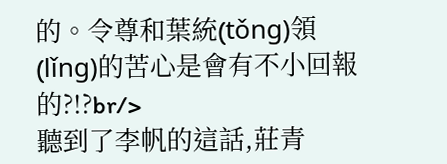的。令尊和葉統(tǒng)領(lǐng)的苦心是會有不小回報的?!?br/>
聽到了李帆的這話,莊青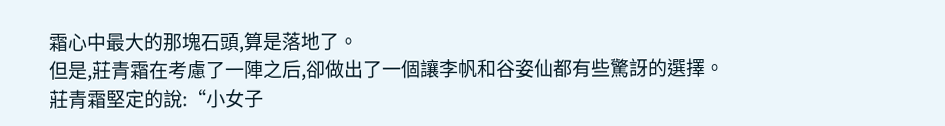霜心中最大的那塊石頭,算是落地了。
但是,莊青霜在考慮了一陣之后,卻做出了一個讓李帆和谷姿仙都有些驚訝的選擇。
莊青霜堅定的說:“小女子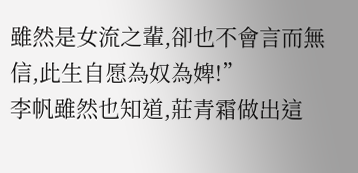雖然是女流之輩,卻也不會言而無信,此生自愿為奴為婢!”
李帆雖然也知道,莊青霜做出這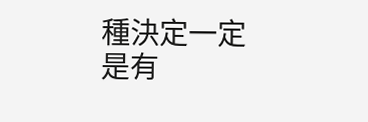種決定一定是有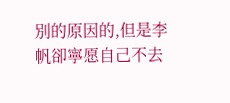別的原因的,但是李帆卻寧愿自己不去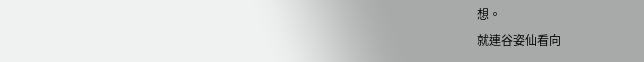想。
就連谷姿仙看向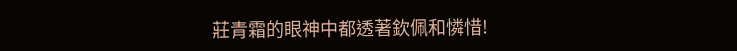莊青霜的眼神中都透著欽佩和憐惜!